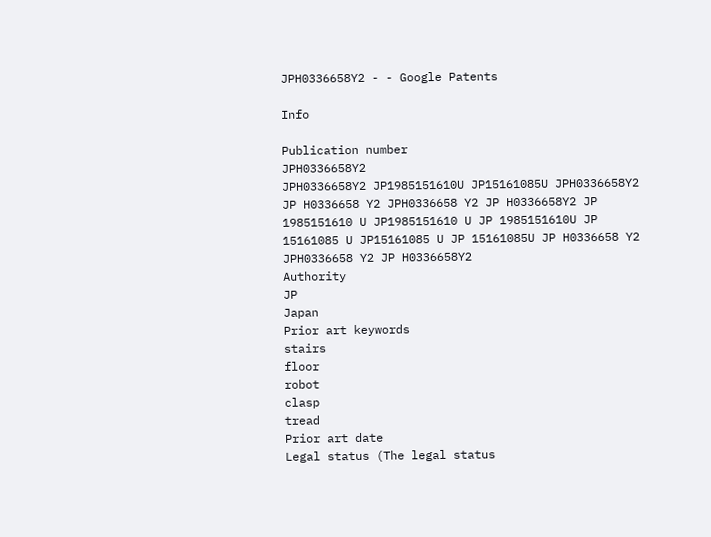JPH0336658Y2 - - Google Patents

Info

Publication number
JPH0336658Y2
JPH0336658Y2 JP1985151610U JP15161085U JPH0336658Y2 JP H0336658 Y2 JPH0336658 Y2 JP H0336658Y2 JP 1985151610 U JP1985151610 U JP 1985151610U JP 15161085 U JP15161085 U JP 15161085U JP H0336658 Y2 JPH0336658 Y2 JP H0336658Y2
Authority
JP
Japan
Prior art keywords
stairs
floor
robot
clasp
tread
Prior art date
Legal status (The legal status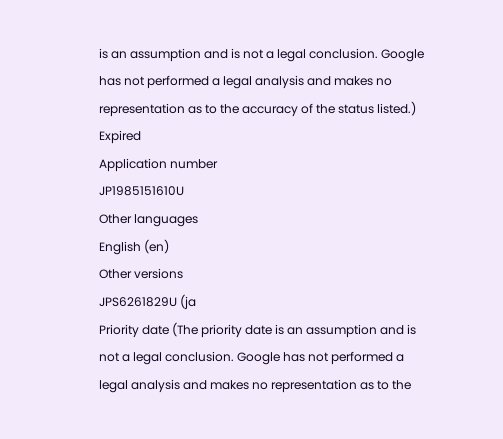is an assumption and is not a legal conclusion. Google has not performed a legal analysis and makes no representation as to the accuracy of the status listed.)
Expired
Application number
JP1985151610U
Other languages
English (en)
Other versions
JPS6261829U (ja
Priority date (The priority date is an assumption and is not a legal conclusion. Google has not performed a legal analysis and makes no representation as to the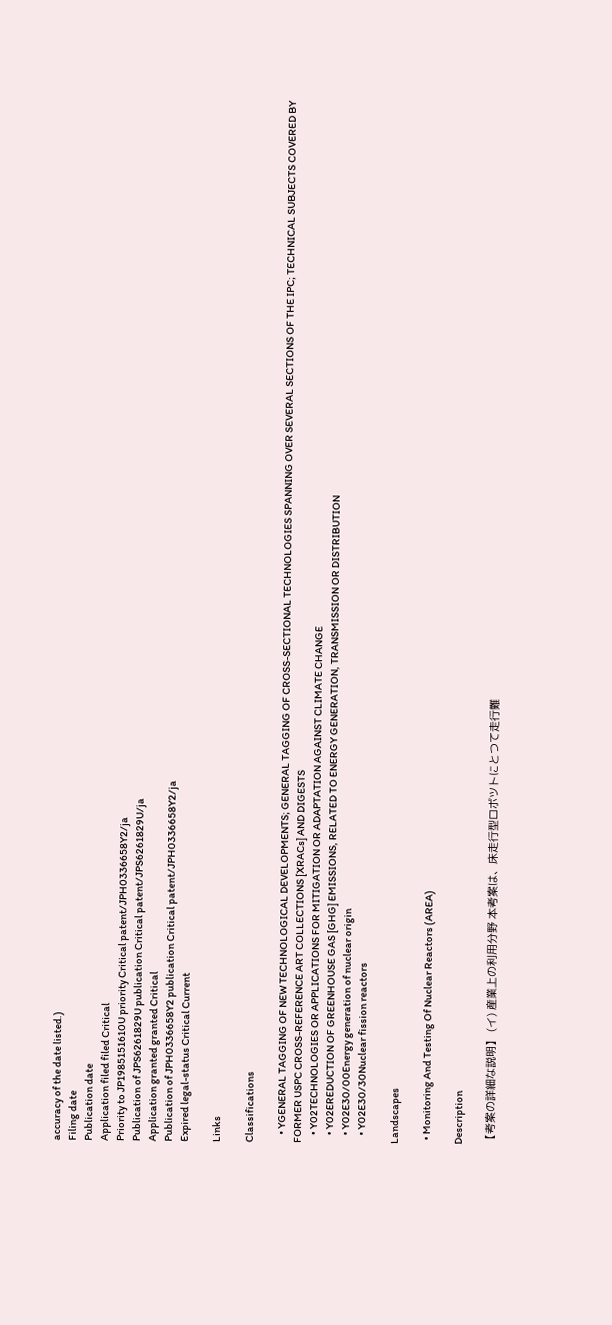accuracy of the date listed.)
Filing date
Publication date
Application filed filed Critical
Priority to JP1985151610U priority Critical patent/JPH0336658Y2/ja
Publication of JPS6261829U publication Critical patent/JPS6261829U/ja
Application granted granted Critical
Publication of JPH0336658Y2 publication Critical patent/JPH0336658Y2/ja
Expired legal-status Critical Current

Links

Classifications

    • YGENERAL TAGGING OF NEW TECHNOLOGICAL DEVELOPMENTS; GENERAL TAGGING OF CROSS-SECTIONAL TECHNOLOGIES SPANNING OVER SEVERAL SECTIONS OF THE IPC; TECHNICAL SUBJECTS COVERED BY FORMER USPC CROSS-REFERENCE ART COLLECTIONS [XRACs] AND DIGESTS
    • Y02TECHNOLOGIES OR APPLICATIONS FOR MITIGATION OR ADAPTATION AGAINST CLIMATE CHANGE
    • Y02EREDUCTION OF GREENHOUSE GAS [GHG] EMISSIONS, RELATED TO ENERGY GENERATION, TRANSMISSION OR DISTRIBUTION
    • Y02E30/00Energy generation of nuclear origin
    • Y02E30/30Nuclear fission reactors

Landscapes

  • Monitoring And Testing Of Nuclear Reactors (AREA)

Description

【考案の詳細な説明】 (イ) 産業上の利用分野 本考案は、床走行型ロボツトにとつて走行難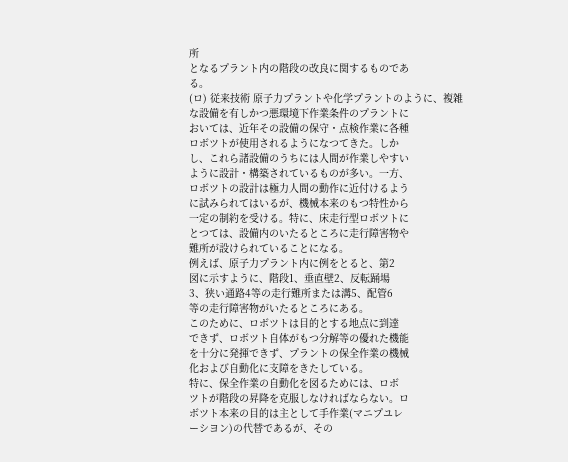所
となるプラント内の階段の改良に関するものであ
る。
(ロ) 従来技術 原子力プラントや化学プラントのように、複雑
な設備を有しかつ悪環境下作業条件のプラントに
おいては、近年その設備の保守・点検作業に各種
ロボツトが使用されるようになつてきた。しか
し、これら諸設備のうちには人間が作業しやすい
ように設計・構築されているものが多い。一方、
ロボツトの設計は極力人間の動作に近付けるよう
に試みられてはいるが、機械本来のもつ特性から
一定の制約を受ける。特に、床走行型ロボツトに
とつては、設備内のいたるところに走行障害物や
難所が設けられていることになる。
例えば、原子力プラント内に例をとると、第2
図に示すように、階段1、垂直壁2、反転踊場
3、狭い通路4等の走行難所または溝5、配管6
等の走行障害物がいたるところにある。
このために、ロボツトは目的とする地点に到達
できず、ロボツト自体がもつ分解等の優れた機能
を十分に発揮できず、プラントの保全作業の機械
化および自動化に支障をきたしている。
特に、保全作業の自動化を図るためには、ロボ
ツトが階段の昇降を克服しなければならない。ロ
ボツト本来の目的は主として手作業(マニプユレ
ーシヨン)の代替であるが、その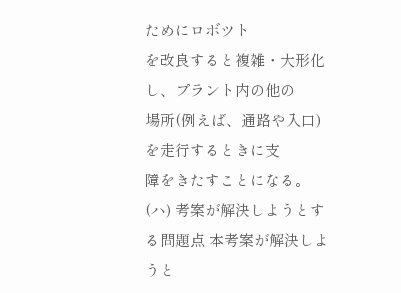ためにロボツト
を改良すると複雑・大形化し、プラント内の他の
場所(例えば、通路や入口)を走行するときに支
障をきたすことになる。
(ハ) 考案が解決しようとする問題点 本考案が解決しようと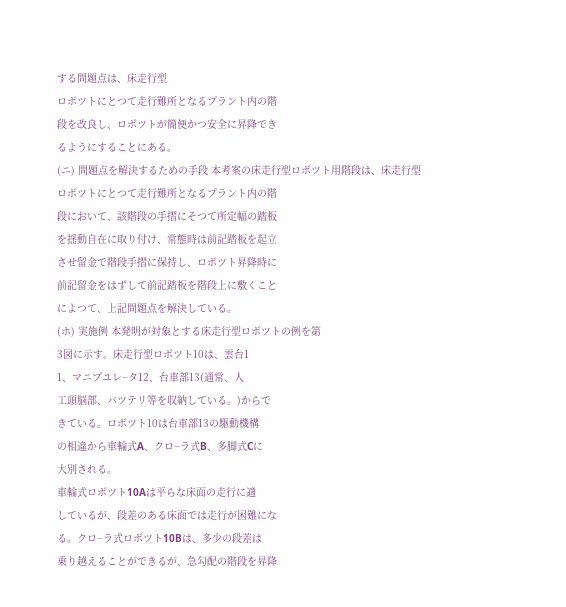する問題点は、床走行型
ロボツトにとつて走行難所となるプラント内の階
段を改良し、ロボツトが簡便かつ安全に昇降でき
るようにすることにある。
(ニ) 問題点を解決するための手段 本考案の床走行型ロボツト用階段は、床走行型
ロボツトにとつて走行難所となるプラント内の階
段において、該階段の手摺にそつて所定幅の踏板
を揺動自在に取り付け、常態時は前記踏板を起立
させ留金で階段手摺に保持し、ロボツト昇降時に
前記留金をはずして前記踏板を階段上に敷くこと
によつて、上記問題点を解決している。
(ホ) 実施例 本発明が対象とする床走行型ロボツトの例を第
3図に示す。床走行型ロボツト10は、雲台1
1、マニプユレ−タ12、台車部13(通常、人
工頭脳部、バツテリ等を収納している。)からで
きている。ロボツト10は台車部13の駆動機構
の相違から車輪式A、クロ−ラ式B、多脚式Cに
大別される。
車輪式ロボツト10Aは平らな床面の走行に適
しているが、段差のある床面では走行が困難にな
る。クロ−ラ式ロボツト10Bは、多少の段差は
乗り越えることができるが、急勾配の階段を昇降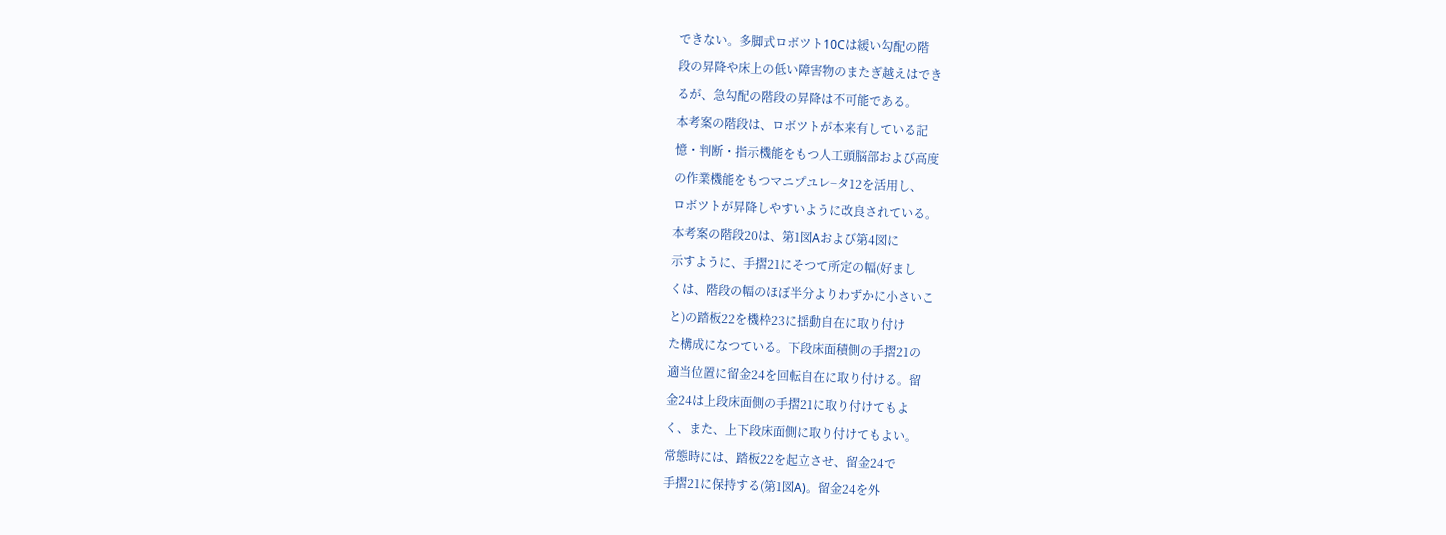できない。多脚式ロボツト10Cは緩い勾配の階
段の昇降や床上の低い障害物のまたぎ越えはでき
るが、急勾配の階段の昇降は不可能である。
本考案の階段は、ロボツトが本来有している記
憶・判断・指示機能をもつ人工頭脳部および高度
の作業機能をもつマニプユレ−タ12を活用し、
ロボツトが昇降しやすいように改良されている。
本考案の階段20は、第1図Aおよび第4図に
示すように、手摺21にそつて所定の幅(好まし
くは、階段の幅のほぼ半分よりわずかに小さいこ
と)の踏板22を機枠23に揺動自在に取り付け
た構成になつている。下段床面積側の手摺21の
適当位置に留金24を回転自在に取り付ける。留
金24は上段床面側の手摺21に取り付けてもよ
く、また、上下段床面側に取り付けてもよい。
常態時には、踏板22を起立させ、留金24で
手摺21に保持する(第1図A)。留金24を外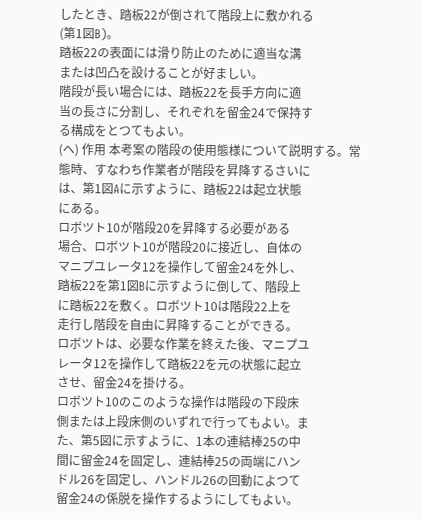したとき、踏板22が倒されて階段上に敷かれる
(第1図B)。
踏板22の表面には滑り防止のために適当な溝
または凹凸を設けることが好ましい。
階段が長い場合には、踏板22を長手方向に適
当の長さに分割し、それぞれを留金24で保持す
る構成をとつてもよい。
(ヘ) 作用 本考案の階段の使用態様について説明する。常
態時、すなわち作業者が階段を昇降するさいに
は、第1図Aに示すように、踏板22は起立状態
にある。
ロボツト10が階段20を昇降する必要がある
場合、ロボツト10が階段20に接近し、自体の
マニプユレータ12を操作して留金24を外し、
踏板22を第1図Bに示すように倒して、階段上
に踏板22を敷く。ロボツト10は階段22上を
走行し階段を自由に昇降することができる。
ロボツトは、必要な作業を終えた後、マニプユ
レータ12を操作して踏板22を元の状態に起立
させ、留金24を掛ける。
ロボツト10のこのような操作は階段の下段床
側または上段床側のいずれで行ってもよい。ま
た、第5図に示すように、1本の連結棒25の中
間に留金24を固定し、連結棒25の両端にハン
ドル26を固定し、ハンドル26の回動によつて
留金24の係脱を操作するようにしてもよい。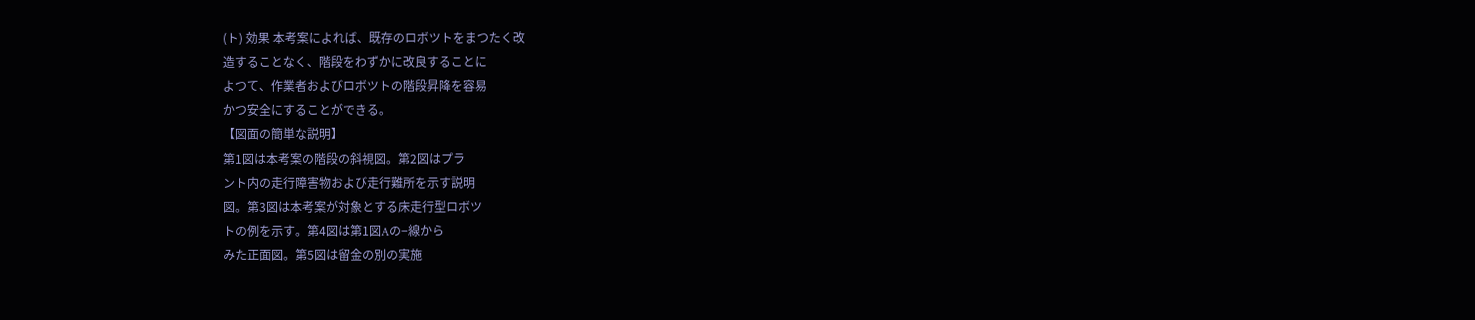(ト) 効果 本考案によれば、既存のロボツトをまつたく改
造することなく、階段をわずかに改良することに
よつて、作業者およびロボツトの階段昇降を容易
かつ安全にすることができる。
【図面の簡単な説明】
第1図は本考案の階段の斜視図。第2図はプラ
ント内の走行障害物および走行難所を示す説明
図。第3図は本考案が対象とする床走行型ロボツ
トの例を示す。第4図は第1図Aの−線から
みた正面図。第5図は留金の別の実施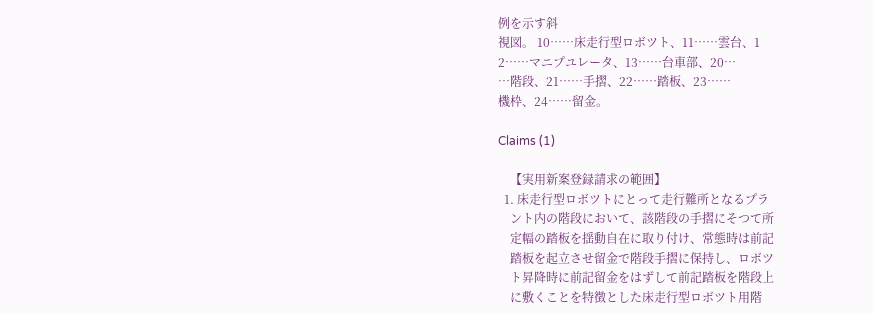例を示す斜
視図。 10……床走行型ロボツト、11……雲台、1
2……マニプユレータ、13……台車部、20…
…階段、21……手摺、22……踏板、23……
機枠、24……留金。

Claims (1)

    【実用新案登録請求の範囲】
  1. 床走行型ロボツトにとって走行難所となるプラ
    ント内の階段において、該階段の手摺にそつて所
    定幅の踏板を揺動自在に取り付け、常態時は前記
    踏板を起立させ留金で階段手摺に保持し、ロボツ
    ト昇降時に前記留金をはずして前記踏板を階段上
    に敷くことを特徴とした床走行型ロボツト用階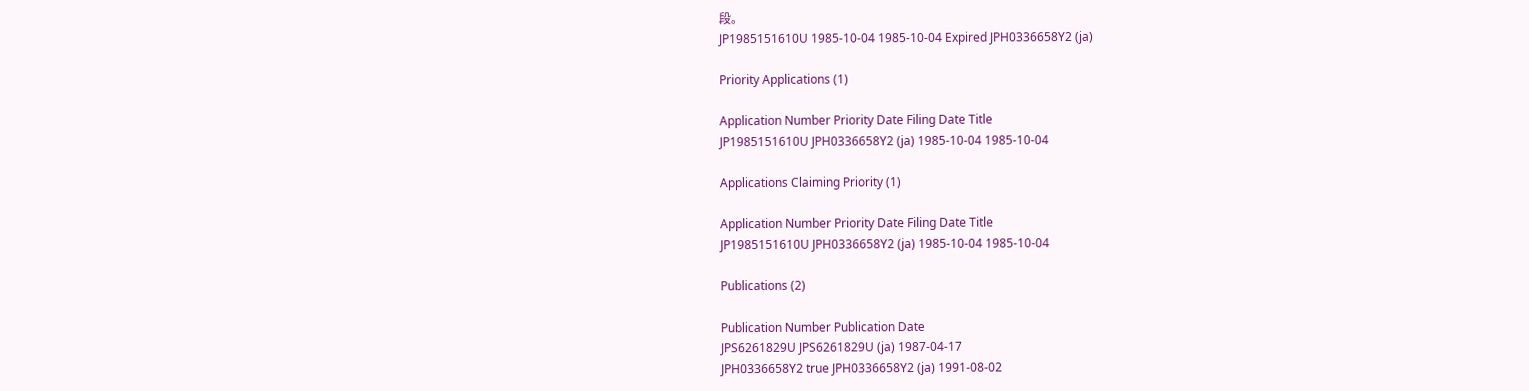段。
JP1985151610U 1985-10-04 1985-10-04 Expired JPH0336658Y2 (ja)

Priority Applications (1)

Application Number Priority Date Filing Date Title
JP1985151610U JPH0336658Y2 (ja) 1985-10-04 1985-10-04

Applications Claiming Priority (1)

Application Number Priority Date Filing Date Title
JP1985151610U JPH0336658Y2 (ja) 1985-10-04 1985-10-04

Publications (2)

Publication Number Publication Date
JPS6261829U JPS6261829U (ja) 1987-04-17
JPH0336658Y2 true JPH0336658Y2 (ja) 1991-08-02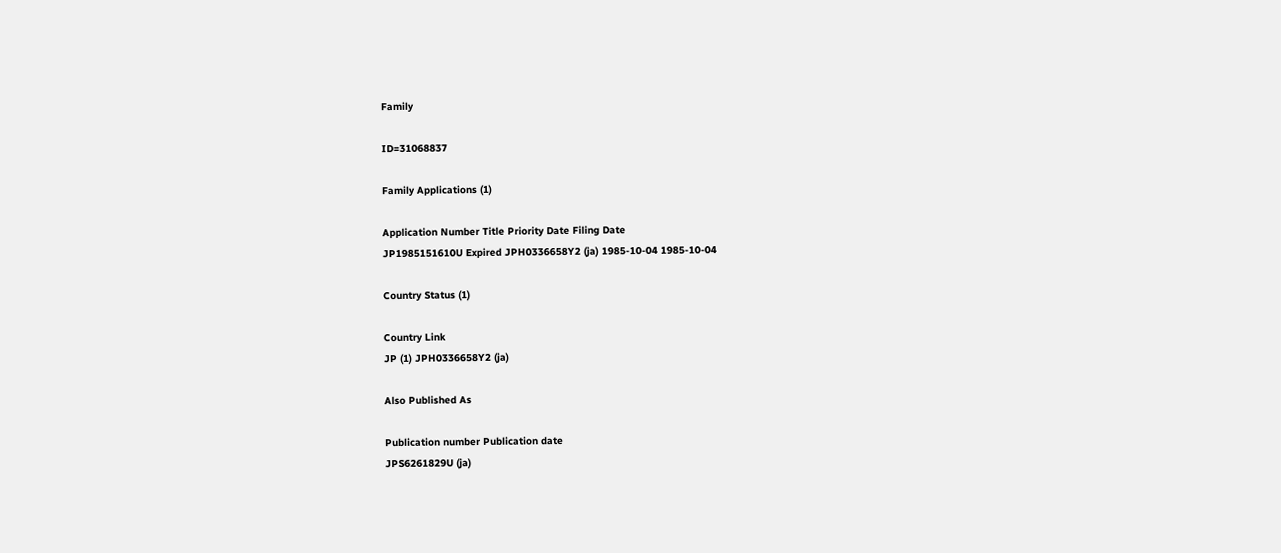Family

ID=31068837

Family Applications (1)

Application Number Title Priority Date Filing Date
JP1985151610U Expired JPH0336658Y2 (ja) 1985-10-04 1985-10-04

Country Status (1)

Country Link
JP (1) JPH0336658Y2 (ja)

Also Published As

Publication number Publication date
JPS6261829U (ja)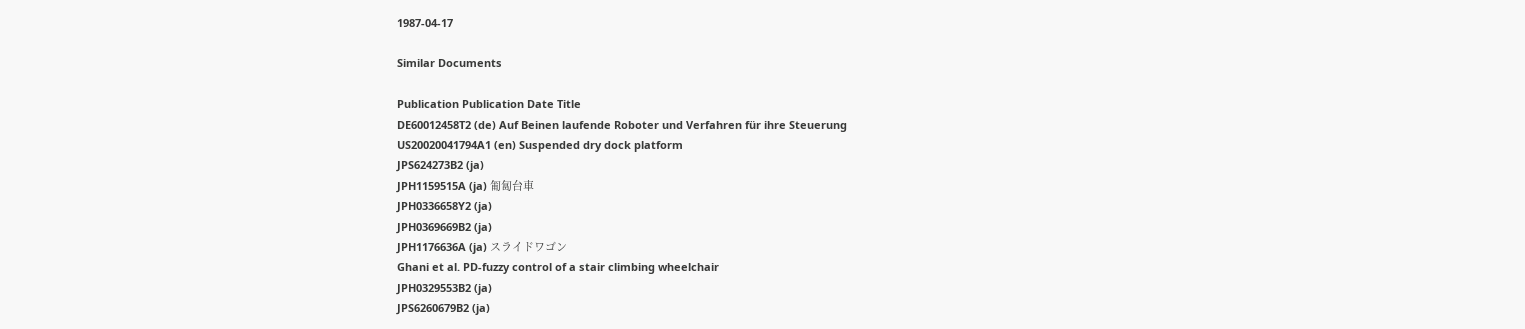1987-04-17

Similar Documents

Publication Publication Date Title
DE60012458T2 (de) Auf Beinen laufende Roboter und Verfahren für ihre Steuerung
US20020041794A1 (en) Suspended dry dock platform
JPS624273B2 (ja)
JPH1159515A (ja) 匍匐台車
JPH0336658Y2 (ja)
JPH0369669B2 (ja)
JPH1176636A (ja) スライドワゴン
Ghani et al. PD-fuzzy control of a stair climbing wheelchair
JPH0329553B2 (ja)
JPS6260679B2 (ja)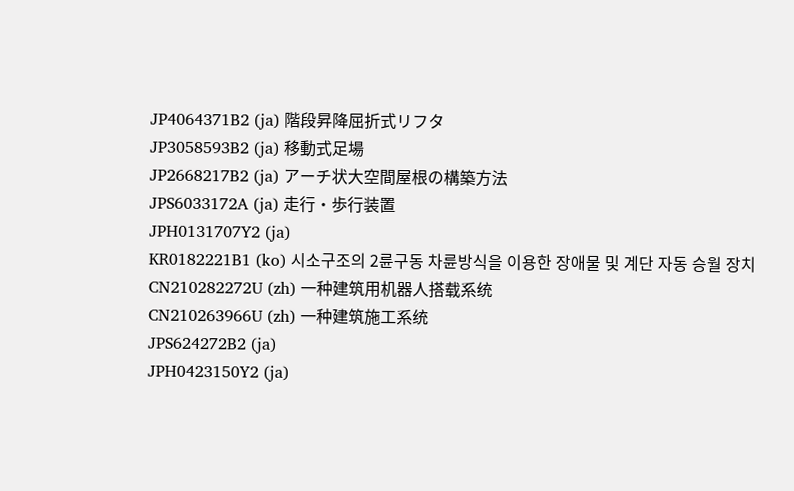JP4064371B2 (ja) 階段昇降屈折式リフタ
JP3058593B2 (ja) 移動式足場
JP2668217B2 (ja) アーチ状大空間屋根の構築方法
JPS6033172A (ja) 走行・歩行装置
JPH0131707Y2 (ja)
KR0182221B1 (ko) 시소구조의 2륜구동 차륜방식을 이용한 장애물 및 계단 자동 승월 장치
CN210282272U (zh) 一种建筑用机器人搭载系统
CN210263966U (zh) 一种建筑施工系统
JPS624272B2 (ja)
JPH0423150Y2 (ja)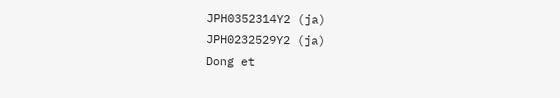JPH0352314Y2 (ja)
JPH0232529Y2 (ja)
Dong et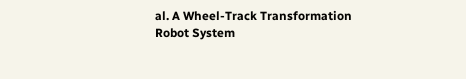al. A Wheel-Track Transformation Robot System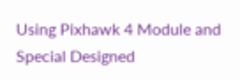Using Pixhawk 4 Module and Special Designed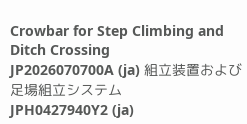Crowbar for Step Climbing and Ditch Crossing
JP2026070700A (ja) 組立装置および足場組立システム
JPH0427940Y2 (ja)